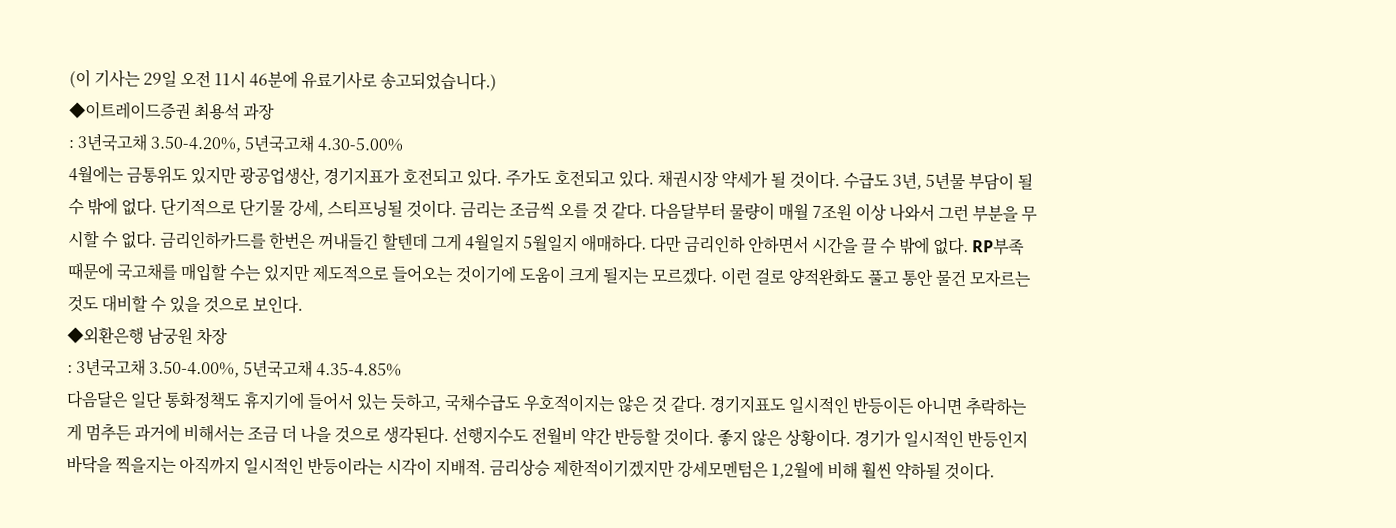(이 기사는 29일 오전 11시 46분에 유료기사로 송고되었습니다.)
◆이트레이드증권 최용석 과장
: 3년국고채 3.50-4.20%, 5년국고채 4.30-5.00%
4월에는 금통위도 있지만 광공업생산, 경기지표가 호전되고 있다. 주가도 호전되고 있다. 채권시장 약세가 될 것이다. 수급도 3년, 5년물 부담이 될 수 밖에 없다. 단기적으로 단기물 강세, 스티프닝될 것이다. 금리는 조금씩 오를 것 같다. 다음달부터 물량이 매월 7조원 이상 나와서 그런 부분을 무시할 수 없다. 금리인하카드를 한번은 꺼내들긴 할텐데 그게 4월일지 5월일지 애매하다. 다만 금리인하 안하면서 시간을 끌 수 밖에 없다. RP부족 때문에 국고채를 매입할 수는 있지만 제도적으로 들어오는 것이기에 도움이 크게 될지는 모르겠다. 이런 걸로 양적완화도 풀고 통안 물건 모자르는 것도 대비할 수 있을 것으로 보인다.
◆외환은행 남궁원 차장
: 3년국고채 3.50-4.00%, 5년국고채 4.35-4.85%
다음달은 일단 통화정책도 휴지기에 들어서 있는 듯하고, 국채수급도 우호적이지는 않은 것 같다. 경기지표도 일시적인 반등이든 아니면 추락하는 게 멈추든 과거에 비해서는 조금 더 나을 것으로 생각된다. 선행지수도 전월비 약간 반등할 것이다. 좋지 않은 상황이다. 경기가 일시적인 반등인지 바닥을 찍을지는 아직까지 일시적인 반등이라는 시각이 지배적. 금리상승 제한적이기겠지만 강세모멘텀은 1,2월에 비해 훨씬 약하될 것이다.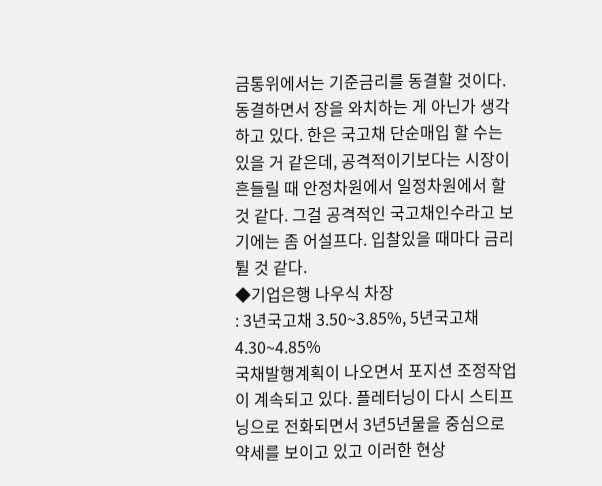금통위에서는 기준금리를 동결할 것이다. 동결하면서 장을 와치하는 게 아닌가 생각하고 있다. 한은 국고채 단순매입 할 수는 있을 거 같은데, 공격적이기보다는 시장이 흔들릴 때 안정차원에서 일정차원에서 할 것 같다. 그걸 공격적인 국고채인수라고 보기에는 좀 어설프다. 입찰있을 때마다 금리 튈 것 같다.
◆기업은행 나우식 차장
: 3년국고채 3.50~3.85%, 5년국고채 4.30~4.85%
국채발행계획이 나오면서 포지션 조정작업이 계속되고 있다. 플레터닝이 다시 스티프닝으로 전화되면서 3년5년물을 중심으로 약세를 보이고 있고 이러한 현상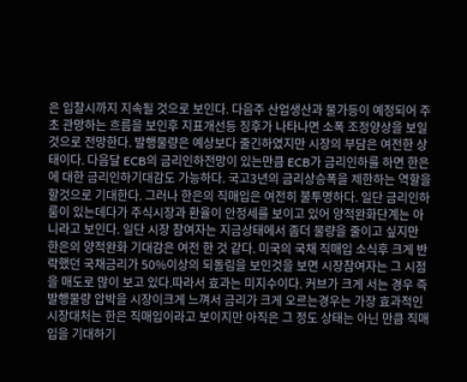은 입찰시까지 지속될 것으로 보인다. 다음주 산업생산과 물가등이 예정되어 주초 관망하는 흐름을 보인후 지표개선등 징후가 나타나면 소폭 조정양상을 보일 것으로 전망한다. 발행물량은 예상보다 줄긴하였지만 시장의 부담은 여전한 상태이다. 다음달 ECB의 금리인하전망이 있는만큼 ECB가 금리인하를 하면 한은에 대한 금리인하기대감도 가능하다. 국고3년의 금리상승폭을 제한하는 역할을 할것으로 기대한다. 그러나 한은의 직매입은 여전히 불투명하다. 일단 금리인하 룸이 있는데다가 주식시장과 환율이 안정세를 보이고 있어 양적완화단계는 아니라고 보인다. 일단 시장 참여자는 지금상태에서 좀더 물량을 줄이고 싶지만 한은의 양적완화 기대감은 여전 한 것 같다. 미국의 국채 직매입 소식후 크게 반락했던 국채금리가 50%이상의 되돌림을 보인것을 보면 시장참여자는 그 시점을 매도로 많이 보고 있다.따라서 효과는 미지수이다. 커브가 크게 서는 경우 즉 발행물량 압박을 시장이크게 느껴서 금리가 크게 오르는경우는 가장 효과적인 시장대처는 한은 직매입이라고 보이지만 아직은 그 정도 상태는 아닌 만큼 직매입을 기대하기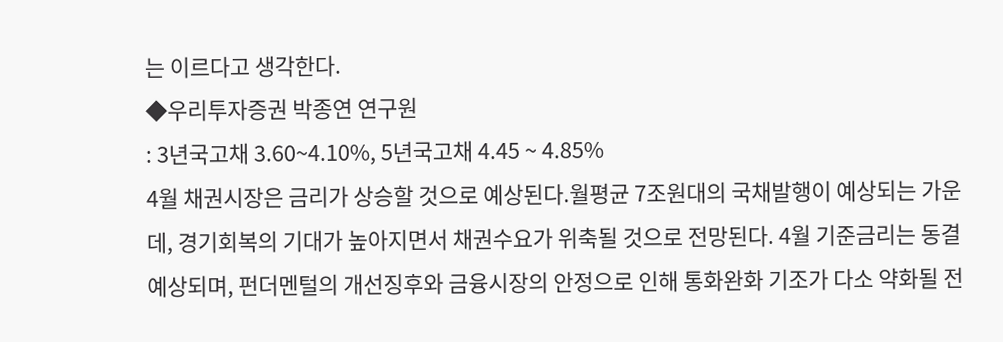는 이르다고 생각한다.
◆우리투자증권 박종연 연구원
: 3년국고채 3.60~4.10%, 5년국고채 4.45 ~ 4.85%
4월 채권시장은 금리가 상승할 것으로 예상된다.월평균 7조원대의 국채발행이 예상되는 가운데, 경기회복의 기대가 높아지면서 채권수요가 위축될 것으로 전망된다. 4월 기준금리는 동결 예상되며, 펀더멘털의 개선징후와 금융시장의 안정으로 인해 통화완화 기조가 다소 약화될 전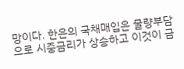망이다. 한은의 국채매입은 물량부담으로 시중금리가 상승하고 이것이 금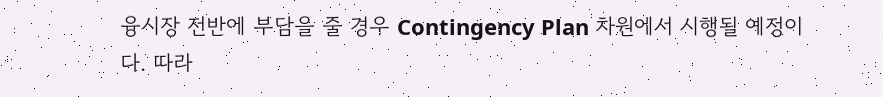융시장 전반에 부담을 줄 경우 Contingency Plan 차원에서 시행될 예정이다. 따라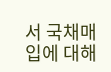서 국채매입에 대해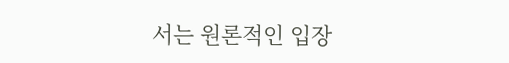서는 원론적인 입장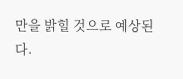만을 밝힐 것으로 예상된다.